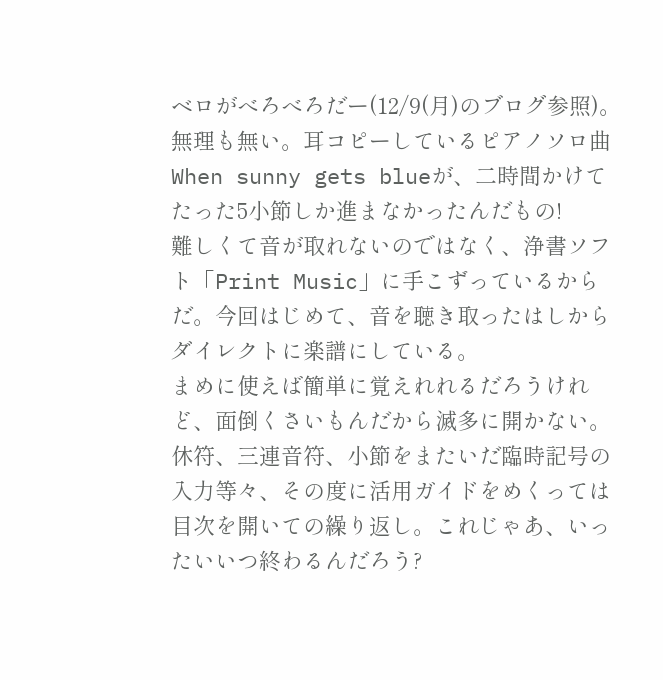ベロがべろべろだー(12/9(月)のブログ参照)。
無理も無い。耳コピーしているピアノソロ曲When sunny gets blueが、二時間かけてたった5小節しか進まなかったんだもの!
難しくて音が取れないのではなく、浄書ソフト「Print Music」に手こずっているからだ。今回はじめて、音を聴き取ったはしからダイレクトに楽譜にしている。
まめに使えば簡単に覚えれれるだろうけれど、面倒くさいもんだから滅多に開かない。休符、三連音符、小節をまたいだ臨時記号の入力等々、その度に活用ガイドをめくっては目次を開いての繰り返し。これじゃあ、いったいいつ終わるんだろう?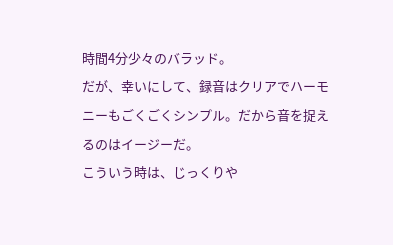時間4分少々のバラッド。
だが、幸いにして、録音はクリアでハーモニーもごくごくシンプル。だから音を捉えるのはイージーだ。
こういう時は、じっくりや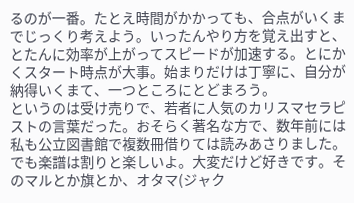るのが一番。たとえ時間がかかっても、合点がいくまでじっくり考えよう。いったんやり方を覚え出すと、とたんに効率が上がってスピードが加速する。とにかくスタート時点が大事。始まりだけは丁寧に、自分が納得いくまて、一つところにとどまろう。
というのは受け売りで、若者に人気のカリスマセラピストの言葉だった。おそらく著名な方で、数年前には私も公立図書館で複数冊借りては読みあさりました。
でも楽譜は割りと楽しいよ。大変だけど好きです。そのマルとか旗とか、オタマ(ジャク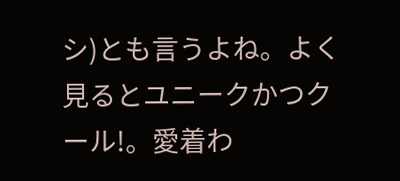シ)とも言うよね。よく見るとユニークかつクール!。愛着わ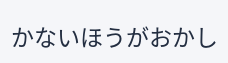かないほうがおかし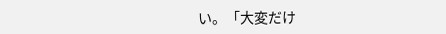い。「大変だけ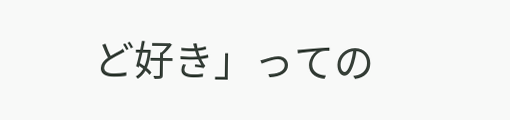ど好き」っての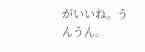がいいね。うんうん。